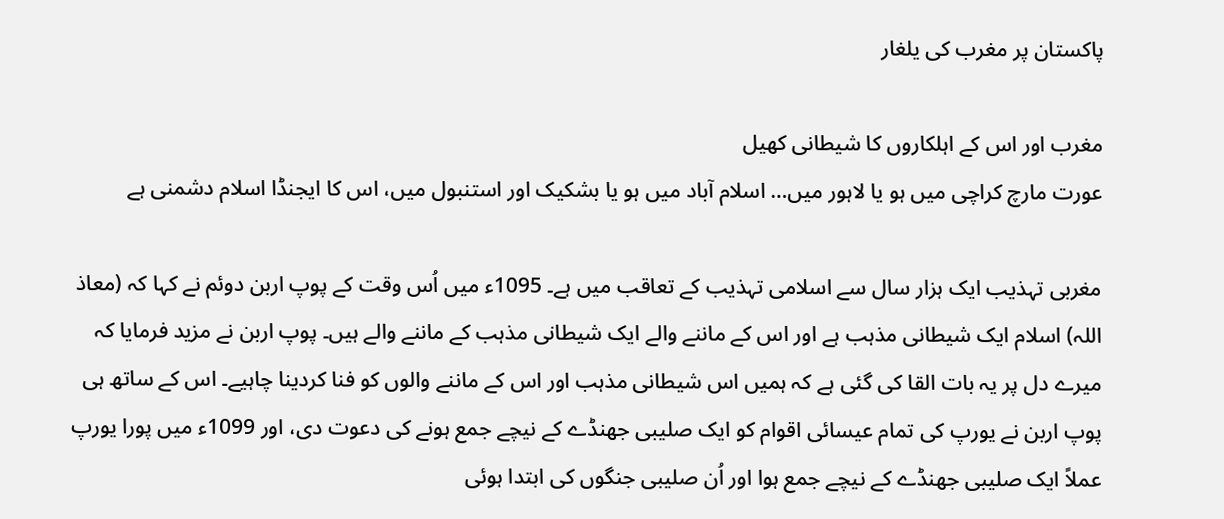پاکستان پر مغرب کی یلغار

مغرب اور اس کے اہلکاروں کا شیطانی کھیل
عورت مارچ کراچی میں ہو یا لاہور میں… اسلام آباد میں ہو یا بشکیک اور استنبول میں، اس کا ایجنڈا اسلام دشمنی ہے

مغربی تہذیب ایک ہزار سال سے اسلامی تہذیب کے تعاقب میں ہے۔ 1095ء میں اُس وقت کے پوپ اربن دوئم نے کہا کہ (معاذ اللہ) اسلام ایک شیطانی مذہب ہے اور اس کے ماننے والے ایک شیطانی مذہب کے ماننے والے ہیں۔ پوپ اربن نے مزید فرمایا کہ میرے دل پر یہ بات القا کی گئی ہے کہ ہمیں اس شیطانی مذہب اور اس کے ماننے والوں کو فنا کردینا چاہیے۔ اس کے ساتھ ہی پوپ اربن نے یورپ کی تمام عیسائی اقوام کو ایک صلیبی جھنڈے کے نیچے جمع ہونے کی دعوت دی، اور 1099ء میں پورا یورپ عملاً ایک صلیبی جھنڈے کے نیچے جمع ہوا اور اُن صلیبی جنگوں کی ابتدا ہوئی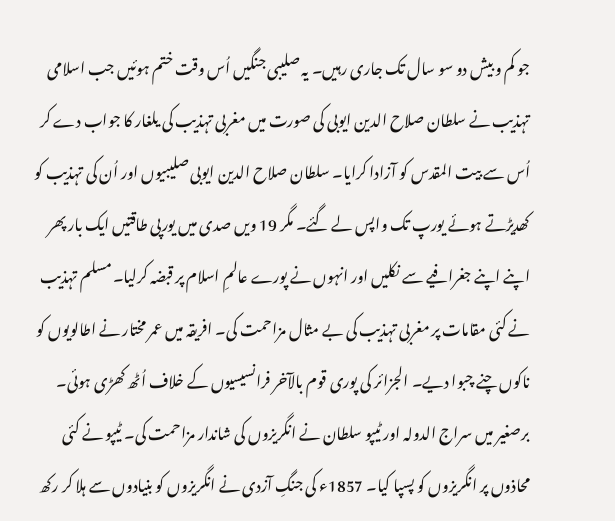جو کم و بیش دو سو سال تک جاری رہیں۔ یہ صلیبی جنگیں اُس وقت ختم ہوئیں جب اسلامی تہذیب نے سلطان صلاح الدین ایوبی کی صورت میں مغربی تہذیب کی یلغار کا جواب دے کر اُس سے بیت المقدس کو آزادا کرایا۔ سلطان صلاح الدین ایوبی صلیبیوں اور اُن کی تہذیب کو کھدیڑتے ہوئے یورپ تک واپس لے گئے۔ مگر 19 ویں صدی میں یورپی طاقتیں ایک بار پھر اپنے اپنے جغرافیے سے نکلیں اور انہوں نے پورے عالمِ اسلام پر قبضہ کرلیا۔ مسلم تہذیب نے کئی مقامات پر مغربی تہذیب کی بے مثال مزاحمت کی۔ افریقہ میں عمر مختار نے اطالویوں کو ناکوں چنے چبوا دیے۔ الجزائر کی پوری قوم بالآخر فرانسیسیوں کے خلاف اُٹھ کھڑی ہوئی۔ برصغیر میں سراج الدولہ اور ٹیپو سلطان نے انگریزوں کی شاندار مزاحمت کی۔ ٹیپو نے کئی محاذوں پر انگریزوں کو پسپا کیا۔ 1857ء کی جنگِ آزدی نے انگریزوں کو بنیادوں سے ہلا کر رکھ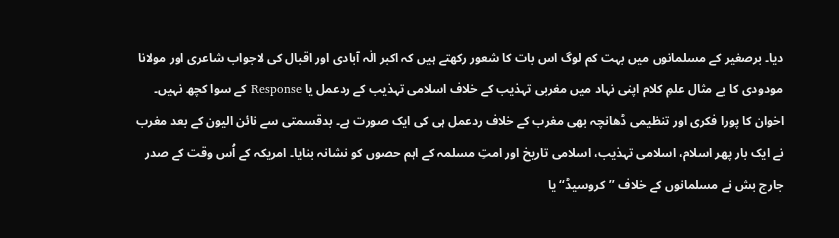دیا۔ برصغیر کے مسلمانوں میں بہت کم لوگ اس بات کا شعور رکھتے ہیں کہ اکبر الٰہ آبادی اور اقبال کی لاجواب شاعری اور مولانا مودودی کا بے مثال علمِ کلام اپنی نہاد میں مغربی تہذیب کے خلاف اسلامی تہذیب کے ردعمل یا Response کے سوا کچھ نہیں۔ اخوان کا پورا فکری اور تنظیمی ڈھانچہ بھی مغرب کے خلاف ردعمل ہی کی ایک صورت ہے۔ بدقسمتی سے نائن الیون کے بعد مغرب نے ایک بار پھر اسلام، اسلامی تہذیب، اسلامی تاریخ اور امتِ مسلمہ کے اہم حصوں کو نشانہ بنایا۔ امریکہ کے اُس وقت کے صدر جارج بش نے مسلمانوں کے خلاف ’’کروسیڈ‘‘ یا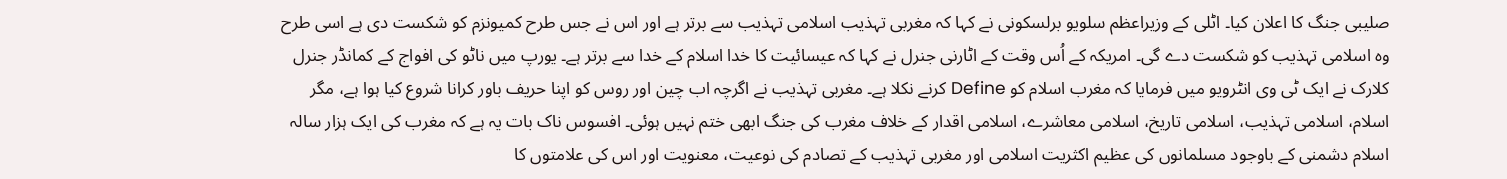صلیبی جنگ کا اعلان کیا۔ اٹلی کے وزیراعظم سلویو برلسکونی نے کہا کہ مغربی تہذیب اسلامی تہذیب سے برتر ہے اور اس نے جس طرح کمیونزم کو شکست دی ہے اسی طرح وہ اسلامی تہذیب کو شکست دے گی۔ امریکہ کے اُس وقت کے اٹارنی جنرل نے کہا کہ عیسائیت کا خدا اسلام کے خدا سے برتر ہے۔ یورپ میں ناٹو کی افواج کے کمانڈر جنرل کلارک نے ایک ٹی وی انٹرویو میں فرمایا کہ مغرب اسلام کو Define کرنے نکلا ہے۔ مغربی تہذیب نے اگرچہ اب چین اور روس کو اپنا حریف باور کرانا شروع کیا ہوا ہے، مگر اسلام، اسلامی تہذیب، اسلامی تاریخ، اسلامی معاشرے، اسلامی اقدار کے خلاف مغرب کی جنگ ابھی ختم نہیں ہوئی۔ افسوس ناک بات یہ ہے کہ مغرب کی ایک ہزار سالہ اسلام دشمنی کے باوجود مسلمانوں کی عظیم اکثریت اسلامی اور مغربی تہذیب کے تصادم کی نوعیت، معنویت اور اس کی علامتوں کا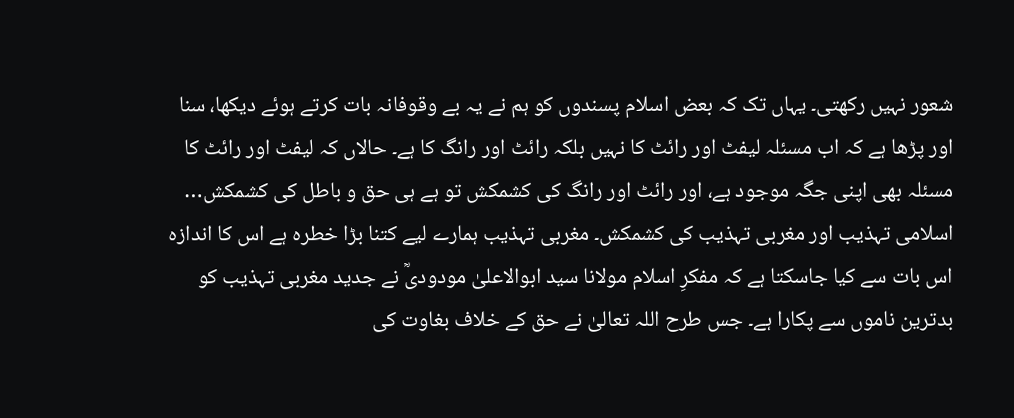شعور نہیں رکھتی۔ یہاں تک کہ بعض اسلام پسندوں کو ہم نے یہ بے وقوفانہ بات کرتے ہوئے دیکھا، سنا اور پڑھا ہے کہ اب مسئلہ لیفٹ اور رائٹ کا نہیں بلکہ رائٹ اور رانگ کا ہے۔ حالاں کہ لیفٹ اور رائٹ کا مسئلہ بھی اپنی جگہ موجود ہے، اور رائٹ اور رانگ کی کشمکش تو ہے ہی حق و باطل کی کشمکش… اسلامی تہذیب اور مغربی تہذیب کی کشمکش۔ مغربی تہذیب ہمارے لیے کتنا بڑا خطرہ ہے اس کا اندازہ اس بات سے کیا جاسکتا ہے کہ مفکرِ اسلام مولانا سید ابوالاعلیٰ مودودیؒ نے جدید مغربی تہذیب کو بدترین ناموں سے پکارا ہے۔ جس طرح اللہ تعالیٰ نے حق کے خلاف بغاوت کی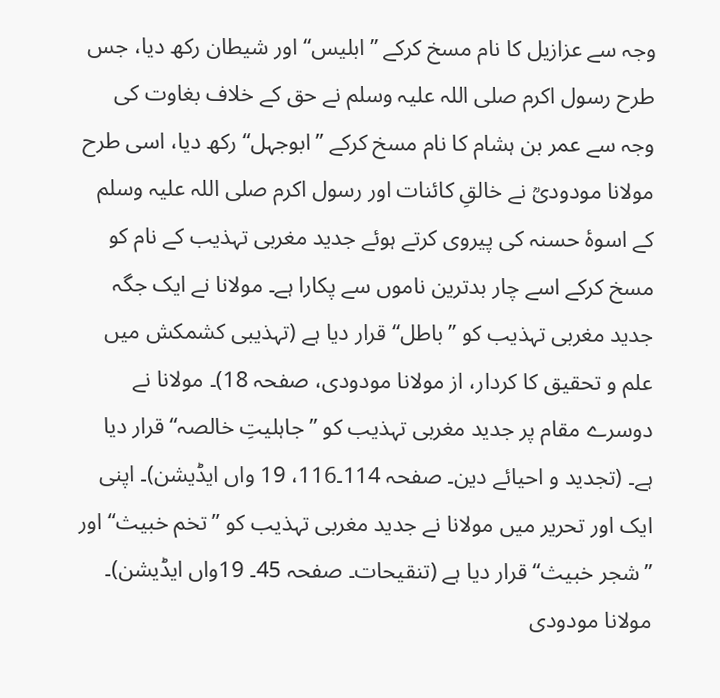وجہ سے عزازیل کا نام مسخ کرکے ’’ابلیس‘‘ اور شیطان رکھ دیا، جس طرح رسول اکرم صلی اللہ علیہ وسلم نے حق کے خلاف بغاوت کی وجہ سے عمر بن ہشام کا نام مسخ کرکے ’’ابوجہل‘‘ رکھ دیا، اسی طرح مولانا مودودیؒ نے خالقِ کائنات اور رسول اکرم صلی اللہ علیہ وسلم کے اسوۂ حسنہ کی پیروی کرتے ہوئے جدید مغربی تہذیب کے نام کو مسخ کرکے اسے چار بدترین ناموں سے پکارا ہے۔ مولانا نے ایک جگہ جدید مغربی تہذیب کو ’’باطل‘‘ قرار دیا ہے (تہذیبی کشمکش میں علم و تحقیق کا کردار، از مولانا مودودی، صفحہ 18)۔ مولانا نے دوسرے مقام پر جدید مغربی تہذیب کو ’’جاہلیتِ خالصہ‘‘ قرار دیا ہے۔ (تجدید و احیائے دین۔ صفحہ 114۔116، 19 واں ایڈیشن)۔ اپنی ایک اور تحریر میں مولانا نے جدید مغربی تہذیب کو ’’تخم خبیث‘‘ اور ’’شجر خبیث‘‘ قرار دیا ہے (تنقیحات۔ صفحہ 45۔ 19واں ایڈیشن)۔ مولانا مودودی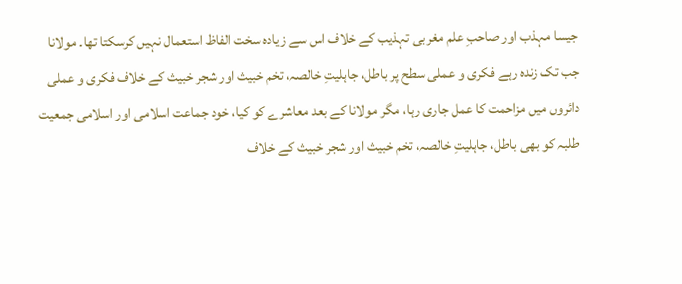جیسا مہذب اور صاحبِ علم مغربی تہذیب کے خلاف اس سے زیادہ سخت الفاظ استعمال نہیں کرسکتا تھا۔ مولانا جب تک زندہ رہے فکری و عملی سطح پر باطل، جاہلیتِ خالصہ، تخم خبیث اور شجر خبیث کے خلاف فکری و عملی دائروں میں مزاحمت کا عمل جاری رہا، مگر مولانا کے بعد معاشرے کو کیا، خود جماعت اسلامی اور اسلامی جمعیت طلبہ کو بھی باطل، جاہلیتِ خالصہ، تخم خبیث اور شجر خبیث کے خلاف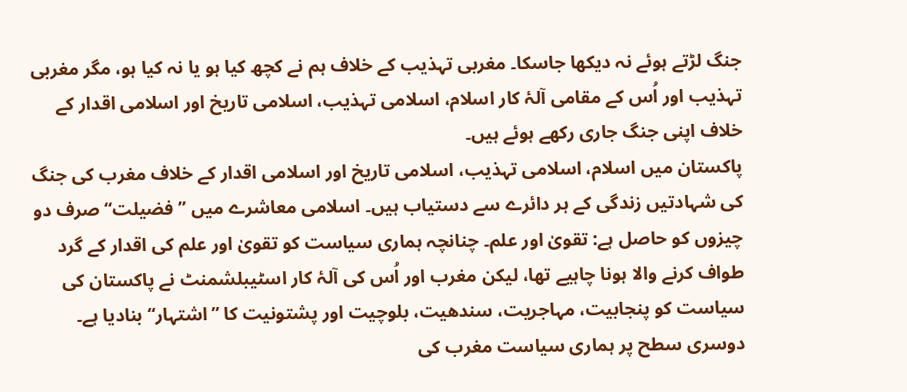جنگ لڑتے ہوئے نہ دیکھا جاسکا۔ مغربی تہذیب کے خلاف ہم نے کچھ کیا ہو یا نہ کیا ہو، مگر مغربی تہذیب اور اُس کے مقامی آلۂ کار اسلام، اسلامی تہذیب، اسلامی تاریخ اور اسلامی اقدار کے خلاف اپنی جنگ جاری رکھے ہوئے ہیں۔
پاکستان میں اسلام، اسلامی تہذیب، اسلامی تاریخ اور اسلامی اقدار کے خلاف مغرب کی جنگ کی شہادتیں زندگی کے ہر دائرے سے دستیاب ہیں۔ اسلامی معاشرے میں ’’فضیلت‘‘ صرف دو چیزوں کو حاصل ہے: تقویٰ اور علم۔ چنانچہ ہماری سیاست کو تقویٰ اور علم کی اقدار کے گرد طواف کرنے والا ہونا چاہیے تھا، لیکن مغرب اور اُس کی آلۂ کار اسٹیبلشمنٹ نے پاکستان کی سیاست کو پنجابیت، مہاجریت، سندھیت، بلوچیت اور پشتونیت کا ’’اشتہار‘‘ بنادیا ہے۔ دوسری سطح پر ہماری سیاست مغرب کی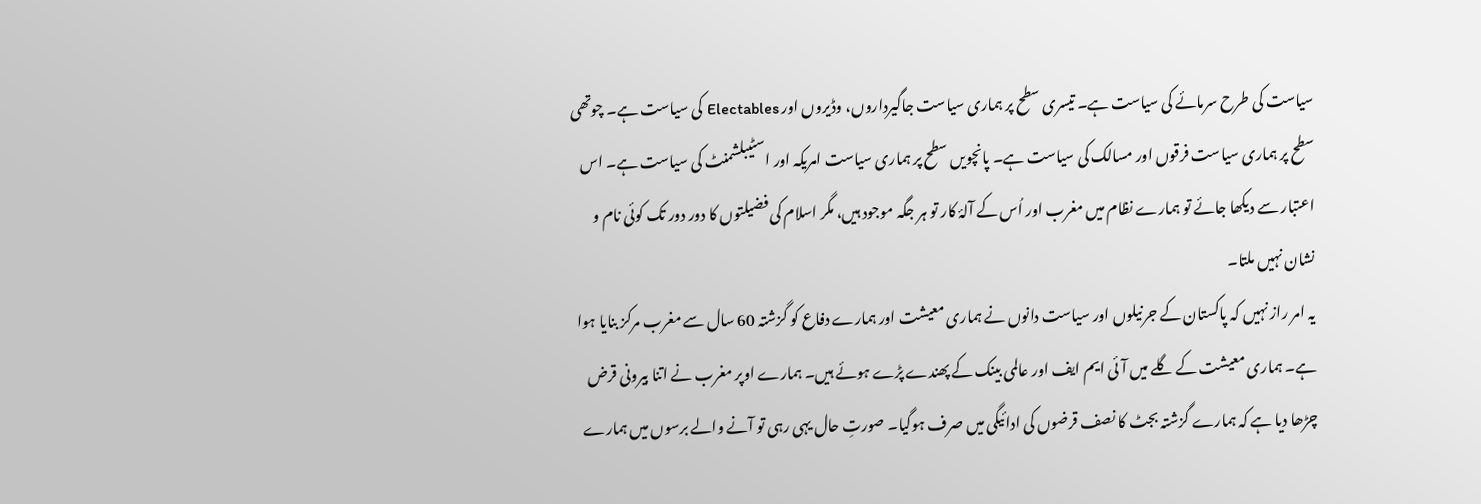سیاست کی طرح سرمائے کی سیاست ہے۔ تیسری سطح پر ہماری سیاست جاگیرداروں، وڈیروں اور Electables کی سیاست ہے۔ چوتھی سطح پر ہماری سیاست فرقوں اور مسالک کی سیاست ہے۔ پانچویں سطح پر ہماری سیاست امریکہ اور اسٹیبلشمنٹ کی سیاست ہے۔ اس اعتبار سے دیکھا جائے تو ہمارے نظام میں مغرب اور اُس کے آلۂ کار تو ہر جگہ موجود ہیں، مگر اسلام کی فضیلتوں کا دور دور تک کوئی نام و نشان نہیں ملتا۔
یہ امر راز نہیں کہ پاکستان کے جرنیلوں اور سیاست دانوں نے ہماری معیشت اور ہمارے دفاع کو گزشتہ 60 سال سے مغرب مرکز بنایا ہوا ہے۔ ہماری معیشت کے گلے میں آئی ایم ایف اور عالمی بینک کے پھندے پڑے ہوئے ہیں۔ ہمارے اوپر مغرب نے اتنا بیرونی قرض چڑھا دیا ہے کہ ہمارے گزشتہ بجٹ کا نصف قرضوں کی ادائیگی میں صرف ہوگیا۔ صورتِ حال یہی رہی تو آنے والے برسوں میں ہمارے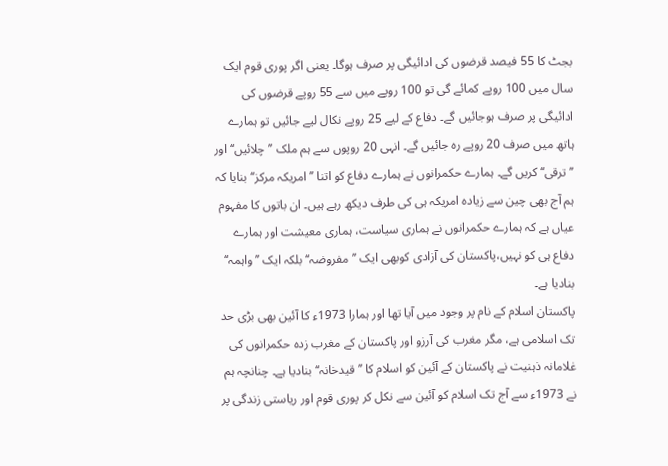بجٹ کا 55 فیصد قرضوں کی ادائیگی پر صرف ہوگا۔ یعنی اگر پوری قوم ایک سال میں 100 روپے کمائے گی تو 100 روپے میں سے 55 روپے قرضوں کی ادائیگی پر صرف ہوجائیں گے۔ دفاع کے لیے 25 روپے نکال لیے جائیں تو ہمارے ہاتھ میں صرف 20 روپے رہ جائیں گے۔ انہی 20 روپوں سے ہم ملک ’’چلائیں‘‘ اور ’’ترقی‘‘ کریں گے۔ ہمارے حکمرانوں نے ہمارے دفاع کو اتنا ’’امریکہ مرکز‘‘ بنایا کہ ہم آج بھی چین سے زیادہ امریکہ ہی کی طرف دیکھ رہے ہیں۔ ان باتوں کا مفہوم عیاں ہے کہ ہمارے حکمرانوں نے ہماری سیاست، ہماری معیشت اور ہمارے دفاع ہی کو نہیں،پاکستان کی آزادی کوبھی ایک ’’مفروضہ‘‘ بلکہ ایک ’’واہمہ‘‘ بنادیا ہے۔
پاکستان اسلام کے نام پر وجود میں آیا تھا اور ہمارا 1973ء کا آئین بھی بڑی حد تک اسلامی ہے، مگر مغرب کی آرزو اور پاکستان کے مغرب زدہ حکمرانوں کی غلامانہ ذہنیت نے پاکستان کے آئین کو اسلام کا ’’قیدخانہ‘‘ بنادیا ہے۔ چنانچہ ہم نے 1973ء سے آج تک اسلام کو آئین سے نکل کر پوری قوم اور ریاستی زندگی پر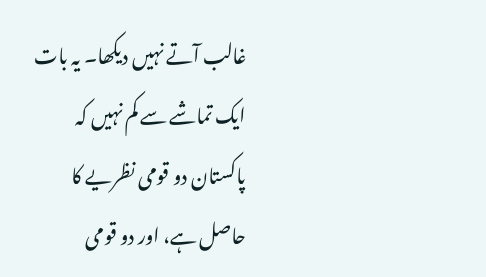غالب آتے نہیں دیکھا۔ یہ بات ایک تماشے سے کم نہیں کہ پاکستان دو قومی نظریے کا حاصل ہے، اور دو قومی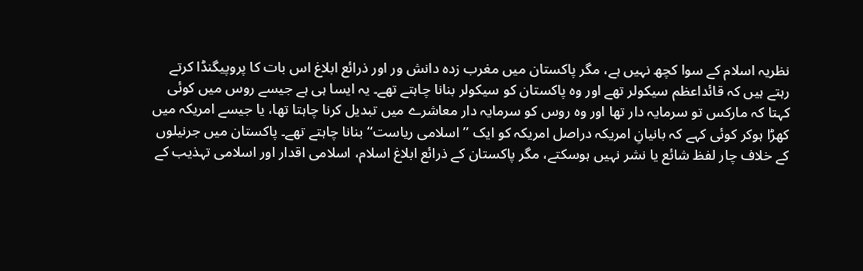نظریہ اسلام کے سوا کچھ نہیں ہے، مگر پاکستان میں مغرب زدہ دانش ور اور ذرائع ابلاغ اس بات کا پروپیگنڈا کرتے رہتے ہیں کہ قائداعظم سیکولر تھے اور وہ پاکستان کو سیکولر بنانا چاہتے تھے۔ یہ ایسا ہی ہے جیسے روس میں کوئی کہتا کہ مارکس تو سرمایہ دار تھا اور وہ روس کو سرمایہ دار معاشرے میں تبدیل کرنا چاہتا تھا، یا جیسے امریکہ میں کھڑا ہوکر کوئی کہے کہ بانیانِ امریکہ دراصل امریکہ کو ایک ’’اسلامی ریاست‘‘ بنانا چاہتے تھے۔ پاکستان میں جرنیلوں کے خلاف چار لفظ شائع یا نشر نہیں ہوسکتے، مگر پاکستان کے ذرائع ابلاغ اسلام، اسلامی اقدار اور اسلامی تہذیب کے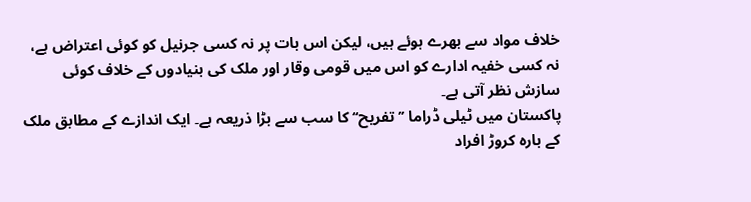خلاف مواد سے بھرے ہوئے ہیں، لیکن اس بات پر نہ کسی جرنیل کو کوئی اعتراض ہے، نہ کسی خفیہ ادارے کو اس میں قومی وقار اور ملک کی بنیادوں کے خلاف کوئی سازش نظر آتی ہے۔
پاکستان میں ٹیلی ڈراما ’’تفریح‘‘ کا سب سے بڑا ذریعہ ہے۔ ایک اندازے کے مطابق ملک کے بارہ کروڑ افراد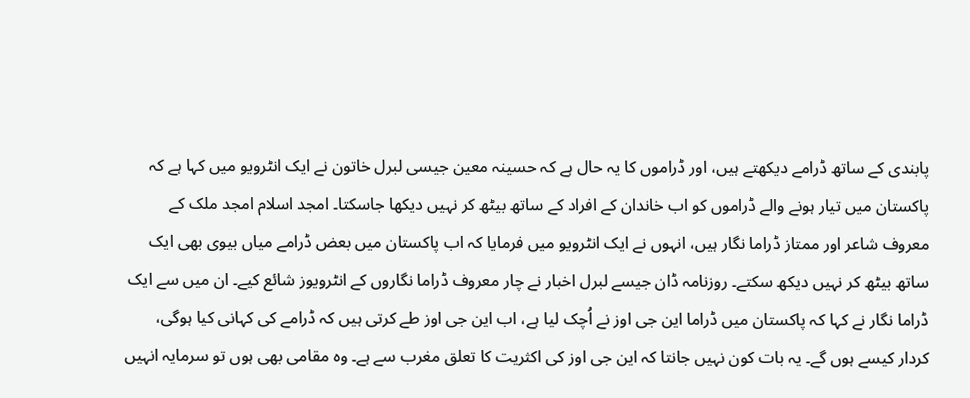پابندی کے ساتھ ڈرامے دیکھتے ہیں، اور ڈراموں کا یہ حال ہے کہ حسینہ معین جیسی لبرل خاتون نے ایک انٹرویو میں کہا ہے کہ پاکستان میں تیار ہونے والے ڈراموں کو اب خاندان کے افراد کے ساتھ بیٹھ کر نہیں دیکھا جاسکتا۔ امجد اسلام امجد ملک کے معروف شاعر اور ممتاز ڈراما نگار ہیں، انہوں نے ایک انٹرویو میں فرمایا کہ اب پاکستان میں بعض ڈرامے میاں بیوی بھی ایک ساتھ بیٹھ کر نہیں دیکھ سکتے۔ روزنامہ ڈان جیسے لبرل اخبار نے چار معروف ڈراما نگاروں کے انٹرویوز شائع کیے۔ ان میں سے ایک ڈراما نگار نے کہا کہ پاکستان میں ڈراما این جی اوز نے اُچک لیا ہے، اب این جی اوز طے کرتی ہیں کہ ڈرامے کی کہانی کیا ہوگی، کردار کیسے ہوں گے۔ یہ بات کون نہیں جانتا کہ این جی اوز کی اکثریت کا تعلق مغرب سے ہے۔ وہ مقامی بھی ہوں تو سرمایہ انہیں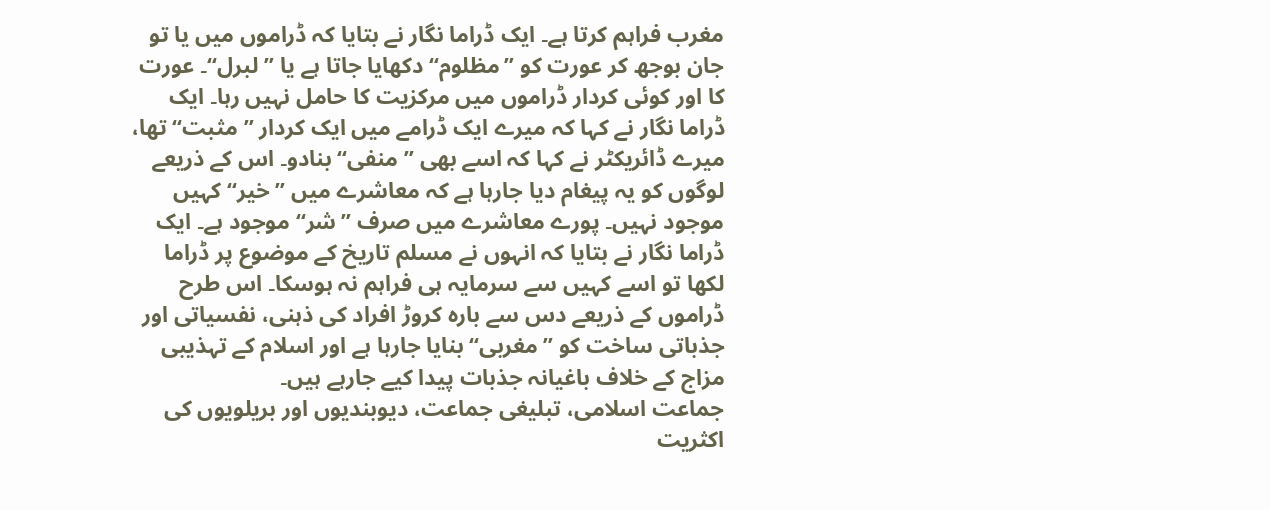مغرب فراہم کرتا ہے۔ ایک ڈراما نگار نے بتایا کہ ڈراموں میں یا تو جان بوجھ کر عورت کو ’’مظلوم‘‘ دکھایا جاتا ہے یا ’’لبرل‘‘۔ عورت کا اور کوئی کردار ڈراموں میں مرکزیت کا حامل نہیں رہا۔ ایک ڈراما نگار نے کہا کہ میرے ایک ڈرامے میں ایک کردار ’’مثبت‘‘ تھا، میرے ڈائریکٹر نے کہا کہ اسے بھی ’’منفی‘‘ بنادو۔ اس کے ذریعے لوگوں کو یہ پیغام دیا جارہا ہے کہ معاشرے میں ’’خیر‘‘ کہیں موجود نہیں۔ پورے معاشرے میں صرف ’’شر‘‘ موجود ہے۔ ایک ڈراما نگار نے بتایا کہ انہوں نے مسلم تاریخ کے موضوع پر ڈراما لکھا تو اسے کہیں سے سرمایہ ہی فراہم نہ ہوسکا۔ اس طرح ڈراموں کے ذریعے دس سے بارہ کروڑ افراد کی ذہنی، نفسیاتی اور جذباتی ساخت کو ’’مغربی‘‘ بنایا جارہا ہے اور اسلام کے تہذیبی مزاج کے خلاف باغیانہ جذبات پیدا کیے جارہے ہیں۔
جماعت اسلامی، تبلیغی جماعت، دیوبندیوں اور بریلویوں کی اکثریت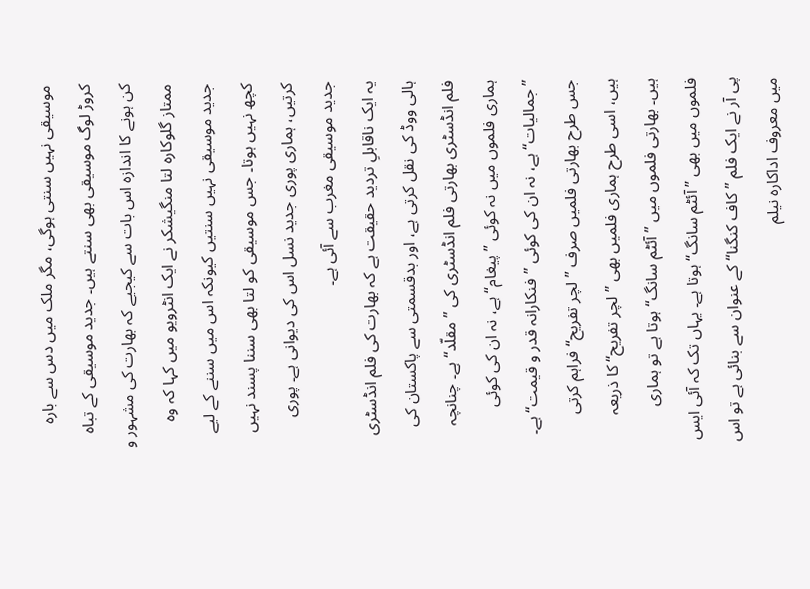موسیقی نہیں سنتی ہوگی، مگر ملک میں دس سے بارہ کروڑ لوگ موسیقی بھی سنتے ہیں۔ جدید موسیقی کے تباہ کن ہونے کا اندازہ اس بات سے کیجیے کہ بھارت کی مشہور و ممتاز گلوکارہ لتا منگیشکر نے ایک انٹرویو میں کہا کہ وہ جدید موسیقی نہیں سنتیں کیونکہ اس میں سننے کے لیے کچھ نہیں ہوتا۔ جس موسیقی کو لتا بھی سننا پسند نہیں کرتیں، ہماری پوری جدید نسل اس کی دیوانی ہے۔ پوری جدید موسیقی مغرب سے آئی ہے۔
یہ ایک ناقابلِ تردید حقیقت ہے کہ بھارت کی فلم انڈسٹری ہالی ووڈ کی نقل کرتی ہے، اور بدقسمتی سے پاکستان کی فلم انڈسٹری بھارتی فلم انڈسٹری کی ’’مقلّد‘‘ ہے۔ چنانچہ ہماری فلموں میں نہ کوئی ’’پیغام‘‘ ہے، نہ ان کی کوئی ’’جمالیات‘‘ ہے، نہ ان کی کوئی ’’فنکارانہ قدر و قیمت‘‘ ہے۔ جس طرح بھارتی فلمیں صرف ’’لچر تفریح‘‘ فراہم کرتی ہیں، اسی طرح ہماری فلمیں بھی ’’لچر تفریح‘‘ کا ذریعہ ہیں۔ بھارتی فلموں میں ’’آئٹم سانگ‘‘ ہوتا ہے تو ہماری فلموں میں بھی ’’آئٹم سانگ‘‘ ہوتا ہے۔ یہاں تک کہ آئی ایس پی آر نے ایک فلم ’’کاف کنگنا‘‘ کے عنوان سے بنائی ہے تو اس میں معروف اداکارہ نیلم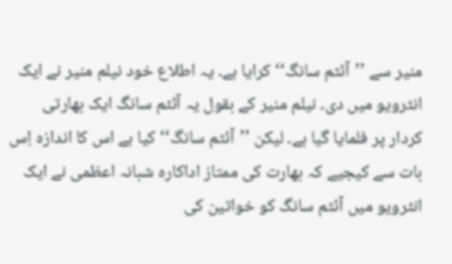منیر سے ’’آئٹم سانگ‘‘ کرایا ہے۔ یہ اطلاع خود نیلم منیر نے ایک انٹرویو میں دی۔ نیلم منیر کے بقول یہ آئٹم سانگ ایک بھارتی کردار پر فلمایا گیا ہے۔ لیکن ’’آئٹم سانگ‘‘ کیا ہے اس کا اندازہ اِس بات سے کیجیے کہ بھارت کی ممتاز اداکارہ شبانہ اعظمی نے ایک انٹرویو میں آئٹم سانگ کو خواتین کی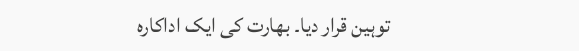توہین قرار دیا۔ بھارت کی ایک اداکارہ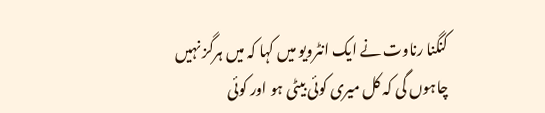کنگنا رناوت نے ایک انٹرویو میں کہا کہ میں ہرگز نہیں چاہوں گی کہ کل میری کوئی بیٹی ہو اور کوئی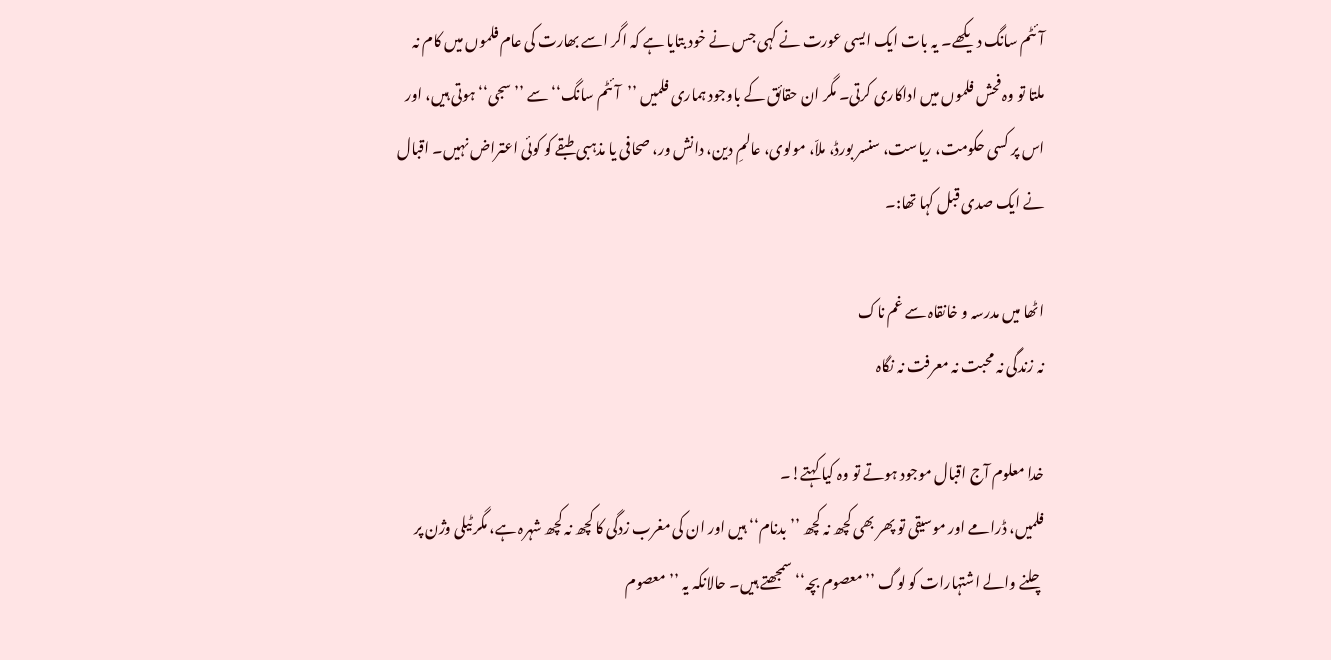آئٹم سانگ دیکھے۔ یہ بات ایک ایسی عورت نے کہی جس نے خود بتایا ہے کہ اگر اسے بھارت کی عام فلموں میں کام نہ ملتا تو وہ فحش فلموں میں اداکاری کرتی۔ مگر ان حقائق کے باوجود ہماری فلمیں ’’آئٹم سانگ‘‘ سے ’’سجی‘‘ ہوتی ہیں، اور اس پر کسی حکومت، ریاست، سنسر بورڈ، ملاّ، مولوی، عالمِ دین، دانش ور، صحافی یا مذہبی طبقے کو کوئی اعتراض نہیں۔ اقبال نے ایک صدی قبل کہا تھا:۔

اٹھا میں مدرسہ و خانقاہ سے غم ناک
نہ زندگی نہ محبت نہ معرفت نہ نگاہ

خدا معلوم آج اقبال موجود ہوتے تو وہ کیا کہتے!۔
فلمیں، ڈرامے اور موسیقی تو پھر بھی کچھ نہ کچھ ’’بدنام‘‘ ہیں اور ان کی مغرب زدگی کا کچھ نہ کچھ شہرہ ہے، مگر ٹیلی وژن پر چلنے والے اشتہارات کو لوگ ’’معصوم بچہ‘‘ سمجھتے ہیں۔ حالانکہ یہ ’’معصوم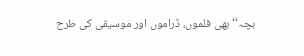بچہ‘‘ بھی فلموں، ڈراموں اور موسیقی کی طرح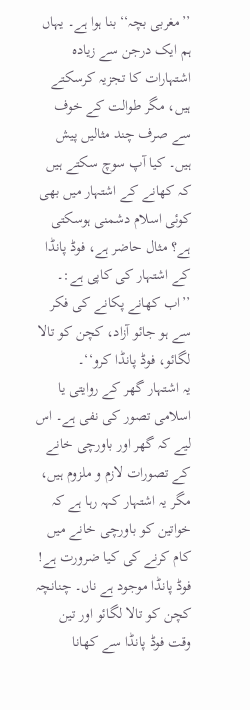’’مغربی بچہ‘‘ بنا ہوا ہے۔ یہاں ہم ایک درجن سے زیادہ اشتہارات کا تجزیہ کرسکتے ہیں، مگر طوالت کے خوف سے صرف چند مثالیں پیش ہیں۔ کیا آپ سوچ سکتے ہیں کہ کھانے کے اشتہار میں بھی کوئی اسلام دشمنی ہوسکتی ہے؟ مثال حاضر ہے، فوڈ پانڈا کے اشتہار کی کاپی ہے:۔
’’اب کھانے پکانے کی فکر سے ہو جائو آزاد، کچن کو تالا لگائو، فوڈ پانڈا کرو‘‘۔
یہ اشتہار گھر کے روایتی یا اسلامی تصور کی نفی ہے۔ اس لیے کہ گھر اور باورچی خانے کے تصورات لازم و ملزوم ہیں، مگر یہ اشتہار کہہ رہا ہے کہ خواتین کو باورچی خانے میں کام کرنے کی کیا ضرورت ہے! فوڈ پانڈا موجود ہے ناں۔ چنانچہ کچن کو تالا لگائو اور تین وقت فوڈ پانڈا سے کھانا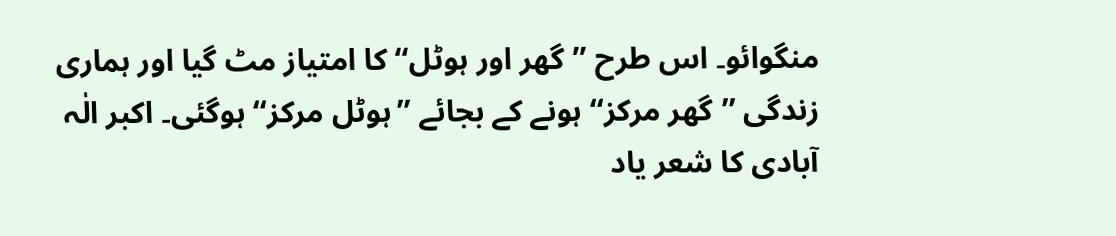منگوائو۔ اس طرح ’’گھر اور ہوٹل‘‘ کا امتیاز مٹ گیا اور ہماری زندگی ’’گھر مرکز‘‘ ہونے کے بجائے ’’ہوٹل مرکز‘‘ ہوگئی۔ اکبر الٰہ آبادی کا شعر یاد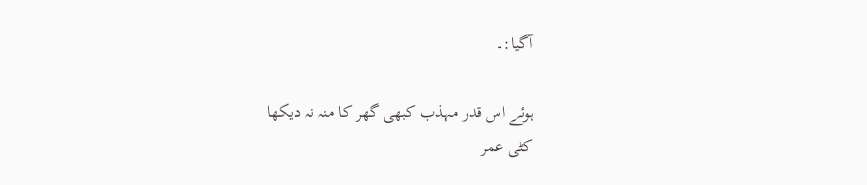آگیا:۔

ہوئے اس قدر مہذب کبھی گھر کا منہ نہ دیکھا
کٹی عمر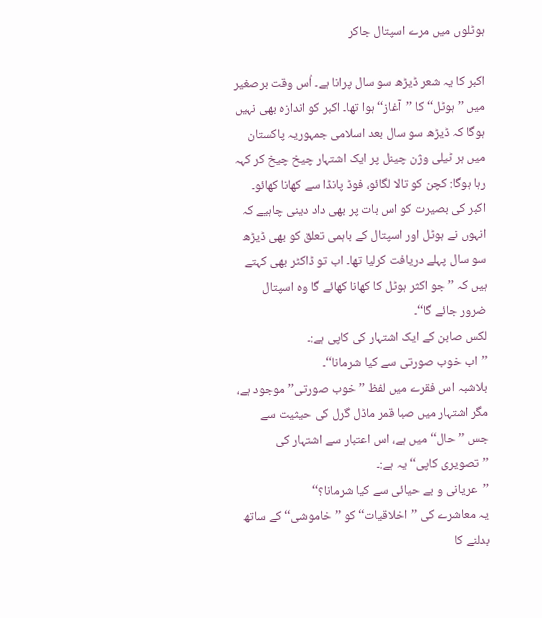ہوٹلوں میں مرے اسپتال جاکر

اکبر کا یہ شعر ڈیڑھ سو سال پرانا ہے۔ اُس وقت برصغیر میں ’’ہوٹل‘‘ کا ’’آغاز‘‘ ہوا تھا۔ اکبر کو اندازہ بھی نہیں ہوگا کہ ڈیڑھ سو سال بعد اسلامی جمہوریہ پاکستان میں ہر ٹیلی وژن چینل پر ایک اشتہار چیخ چیخ کر کہہ رہا ہوگا: کچن کو تالا لگائو، فوڈ پانڈا سے کھانا کھائو۔ اکبر کی بصیرت کو اس بات پر بھی داد دینی چاہیے کہ انہوں نے ہوٹل اور اسپتال کے باہمی تعلق کو بھی ڈیڑھ سو سال پہلے دریافت کرلیا تھا۔ اب تو ڈاکٹر بھی کہتے ہیں کہ ’’جو اکثر ہوٹل کا کھانا کھائے گا وہ اسپتال ضرور جائے گا‘‘۔
لکس صابن کے ایک اشتہار کی کاپی ہے:۔
’’اب خوب صورتی سے کیا شرمانا‘‘۔
بلاشبہ اس فقرے میں لفظ ’’خوب صورتی’’ موجود ہے، مگر اشتہار میں صبا قمر ماڈل گرل کی حیثیت سے جس ’’حال‘‘ میں ہے، اس اعتبار سے اشتہار کی ’’تصویری کاپی‘‘ یہ ہے:۔
’’عریانی و بے حیائی سے کیا شرمانا؟‘‘
یہ معاشرے کی ’’اخلاقیات‘‘ کو ’’خاموشی‘‘ کے ساتھ بدلنے کا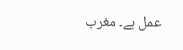عمل ہے۔ مغرب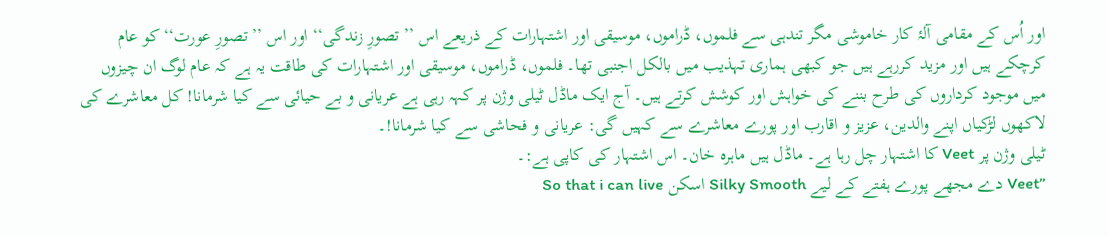اور اُس کے مقامی آلۂ کار خاموشی مگر تندہی سے فلموں، ڈراموں، موسیقی اور اشتہارات کے ذریعے اس ’’تصورِ زندگی‘‘ اور اس ’’تصورِ عورت‘‘ کو عام کرچکے ہیں اور مزید کررہے ہیں جو کبھی ہماری تہذیب میں بالکل اجنبی تھا۔ فلموں، ڈراموں، موسیقی اور اشتہارات کی طاقت یہ ہے کہ عام لوگ ان چیزوں میں موجود کرداروں کی طرح بننے کی خواہش اور کوشش کرتے ہیں۔ آج ایک ماڈل ٹیلی وژن پر کہہ رہی ہے عریانی و بے حیائی سے کیا شرمانا! کل معاشرے کی لاکھوں لڑکیاں اپنے والدین، عزیز و اقارب اور پورے معاشرے سے کہیں گی: عریانی و فحاشی سے کیا شرمانا!۔
ٹیلی وژن پر Veet کا اشتہار چل رہا ہے۔ ماڈل ہیں ماہرہ خان۔ اس اشتہار کی کاپی ہے:۔
’’Veet دے مجھے پورے ہفتے کے لیے Silky Smooth اسکن So that i can live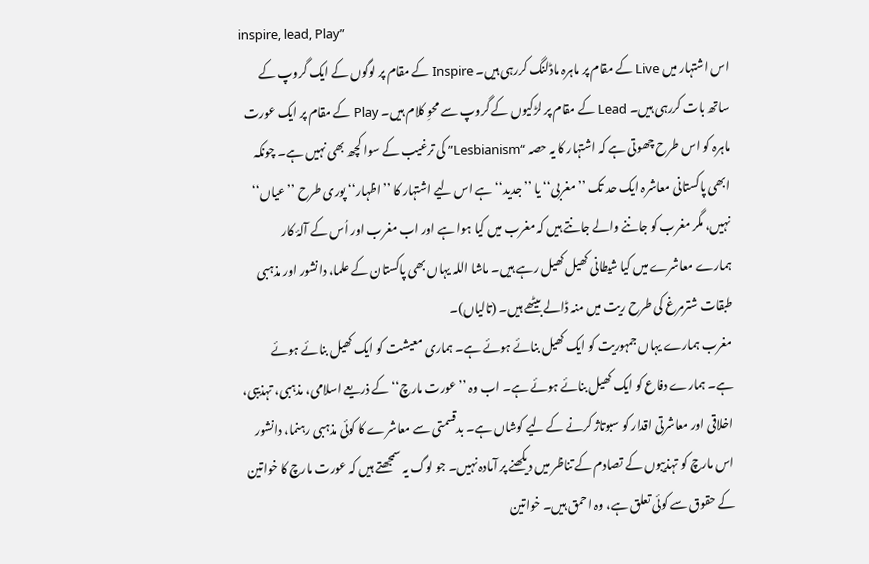inspire, lead, Play”
اس اشتہار میں Live کے مقام پر ماہرہ ماڈلنگ کررہی ہیں۔ Inspire کے مقام پر لوگوں کے ایک گروپ کے ساتھ بات کررہی ہیں۔ Lead کے مقام پر لڑکیوں کے گروپ سے محوِ کلام ہیں۔ Play کے مقام پر ایک عورت ماہرہ کو اس طرح چھوتی ہے کہ اشتہار کا یہ حصہ “Lesbianism” کی ترغیب کے سوا کچھ بھی نہیں ہے۔ چونکہ ابھی پاکستانی معاشرہ ایک حد تک ’’مغربی‘‘ یا ’’جدید‘‘ ہے اس لیے اشتہار کا ’’اظہار‘‘ پوری طرح ’’عیاں‘‘ نہیں، مگر مغرب کو جاننے والے جانتے ہیں کہ مغرب میں کیا ہوا ہے اور اب مغرب اور اُس کے آلۂ کار ہمارے معاشرے میں کیا شیطانی کھیل کھیل رہے ہیں۔ ماشا اللہ یہاں بھی پاکستان کے علما، دانشور اور مذہبی طبقات شترمرغ کی طرح ریت میں منہ ڈالے بیٹھے ہیں۔ (تالیاں)۔
مغرب ہمارے یہاں جمہوریت کو ایک کھیل بنائے ہوئے ہے۔ ہماری معیشت کو ایک کھیل بنائے ہوئے ہے۔ ہمارے دفاع کو ایک کھیل بنائے ہوئے ہے۔ اب وہ ’’عورت مارچ‘‘ کے ذریعے اسلامی، مذہبی، تہذیبی، اخلاقی اور معاشرتی اقدار کو سبوتاژ کرنے کے لیے کوشاں ہے۔ بدقسمتی سے معاشرے کا کوئی مذہبی رہنما، دانشور اس مارچ کو تہذیبوں کے تصادم کے تناظر میں دیکھنے پر آمادہ نہیں۔ جو لوگ یہ سمجھتے ہیں کہ عورت مارچ کا خواتین کے حقوق سے کوئی تعلق ہے، وہ احمق ہیں۔ خواتین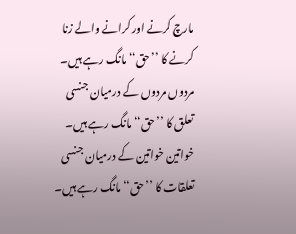مارچ کرنے اور کرانے والے زنا کرنے کا ’’حق‘‘ مانگ رہے ہیں۔ مردوں مردوں کے درمیان جنسی تعلق کا ’’حق‘‘ مانگ رہے ہیں۔ خواتین خواتین کے درمیان جنسی تعلقات کا ’’حق‘‘ مانگ رہے ہیں۔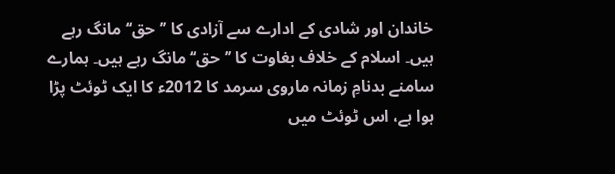خاندان اور شادی کے ادارے سے آزادی کا ’’حق‘‘ مانگ رہے ہیں۔ اسلام کے خلاف بغاوت کا ’’حق‘‘ مانگ رہے ہیں۔ ہمارے سامنے بدنامِ زمانہ ماروی سرمد کا 2012ء کا ایک ٹوئٹ پڑا ہوا ہے، اس ٹوئٹ میں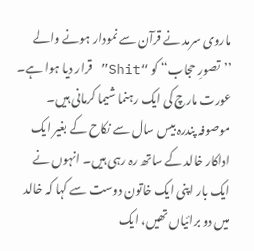ماروی سرمد نے قرآن سے نمودار ہونے والے ’’تصورِ حجاب‘‘ کو “Shit” قرار دیا ہوا ہے۔ عورت مارچ کی ایک رہنما شیما کرمانی ہیں۔ موصوفہ پندرہ بیس سال سے نکاح کے بغیر ایک اداکار خالد کے ساتھ رہ رہی ہیں۔ انہوں نے ایک بار اپنی ایک خاتون دوست سے کہا کہ خالد میں دو برائیاں تھیں، ایک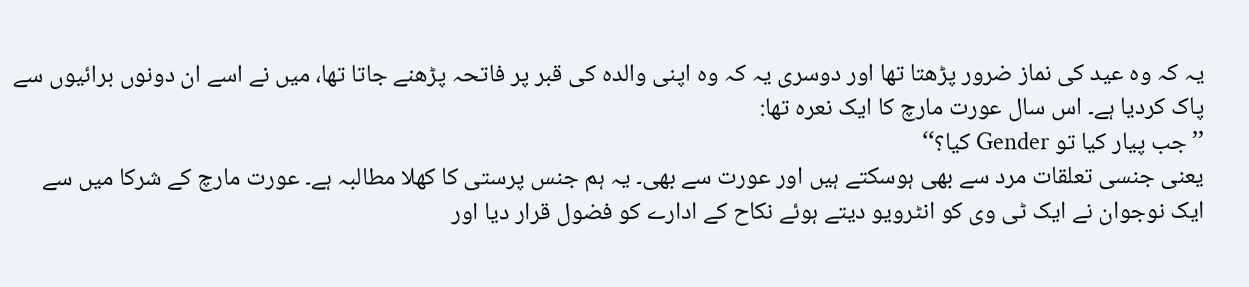یہ کہ وہ عید کی نماز ضرور پڑھتا تھا اور دوسری یہ کہ وہ اپنی والدہ کی قبر پر فاتحہ پڑھنے جاتا تھا، میں نے اسے ان دونوں برائیوں سے پاک کردیا ہے۔ اس سال عورت مارچ کا ایک نعرہ تھا:
’’جب پیار کیا تو Gender کیا؟‘‘
یعنی جنسی تعلقات مرد سے بھی ہوسکتے ہیں اور عورت سے بھی۔ یہ ہم جنس پرستی کا کھلا مطالبہ ہے۔ عورت مارچ کے شرکا میں سے ایک نوجوان نے ایک ٹی وی کو انٹرویو دیتے ہوئے نکاح کے ادارے کو فضول قرار دیا اور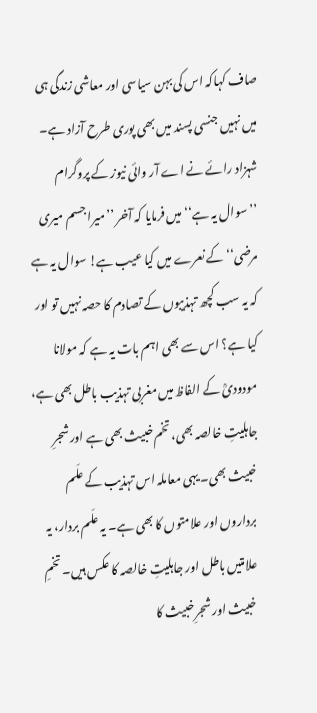صاف کہاکہ اس کی بہن سیاسی اور معاشی زندگی ہی میں نہیں جنسی پسند میں بھی پوری طرح آزاد ہے۔ شہزاد رائے نے اے آر وائی نیوز کے پروگرام ’’سوال یہ ہے‘‘ میں فرمایا کہ آخر ’’میرا جسم میری مرضی‘‘ کے نعرے میں کیا عیب ہے! سوال یہ ہے کہ یہ سب کچھ تہذیبوں کے تصادم کا حصہ نہیں تو اور کیا ہے؟ اس سے بھی اہم بات یہ ہے کہ مولانا مودودیؒ کے الفاظ میں مغربی تہذیب باطل بھی ہے، جاہلیتِ خالصہ بھی، تخم خبیث بھی ہے اور شجرِ خبیث بھی۔ یہی معاملہ اس تہذیب کے علَم برداروں اور علامتوں کا بھی ہے۔ یہ علَم بردار، یہ علامتیں باطل اور جاہلیتِ خالصہ کا عکس ہیں۔ تخمِ خبیث اور شجرِ خبیث کا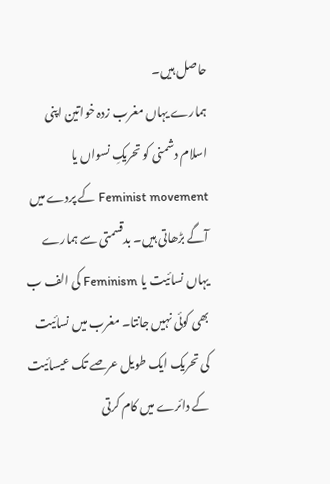حاصل ہیں۔
ہمارے یہاں مغرب زدہ خواتین اپنی اسلام دشمنی کو تحریکِ نسواں یا Feminist movement کے پردے میں آگے بڑھاتی ہیں۔ بدقسمتی سے ہمارے یہاں نسائیت یا Feminism کی الف ب بھی کوئی نہیں جانتا۔ مغرب میں نسائیت کی تحریک ایک طویل عرصے تک عیسائیت کے دائرے میں کام کرتی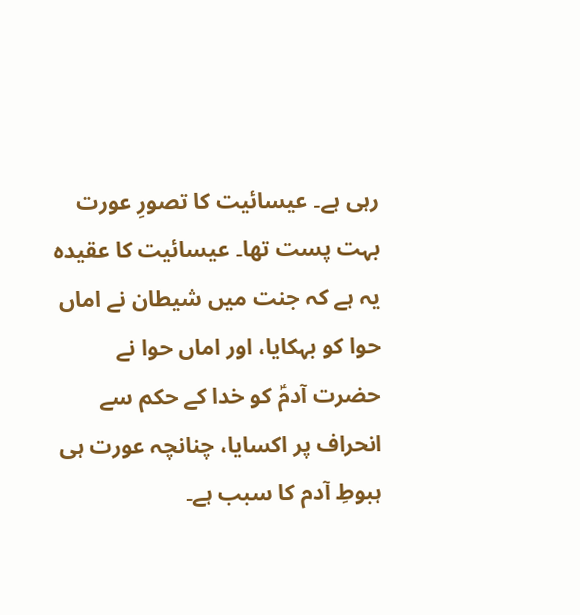رہی ہے۔ عیسائیت کا تصورِ عورت بہت پست تھا۔ عیسائیت کا عقیدہ یہ ہے کہ جنت میں شیطان نے اماں حوا کو بہکایا، اور اماں حوا نے حضرت آدمؑ کو خدا کے حکم سے انحراف پر اکسایا، چنانچہ عورت ہی ہبوطِ آدم کا سبب ہے۔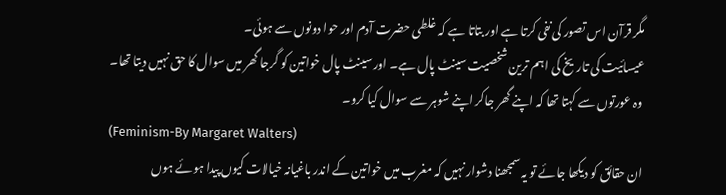مگر قرآن اس تصور کی نفی کرتا ہے اور بتاتا ہے کہ غلطی حضرت آدم اور حوا دونوں سے ہوئی۔
عیسائیت کی تاریخ کی اہم ترین شخصیت سینٹ پال ہے۔ اور سینٹ پال خواتین کو گرجا گھر میں سوال کا حق نہیں دیتا تھا۔ وہ عورتوں سے کہتا تھا کہ اپنے گھر جاکر اپنے شوہر سے سوال کیا کرو۔
(Feminism-By Margaret Walters)
ان حقائق کو دیکھا جائے تو یہ سمجھنا دشوار نہیں کہ مغرب میں خواتین کے اندر باغیانہ خیالات کیوں پیدا ہوئے ہوں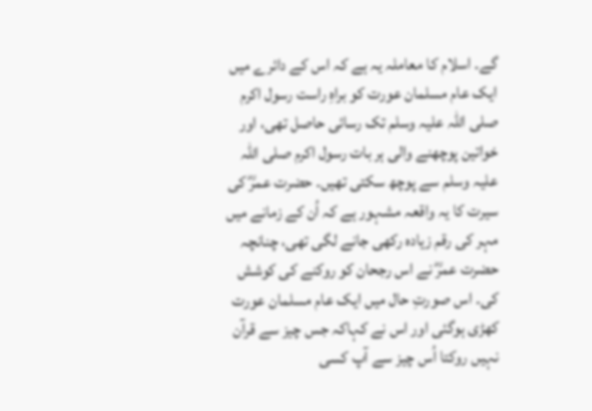گے۔ اسلام کا معاملہ یہ ہے کہ اس کے دائرے میں ایک عام مسلمان عورت کو براہِ راست رسول اکرم صلی اللہ علیہ وسلم تک رسائی حاصل تھی، اور خواتین پوچھنے والی ہر بات رسول اکرم صلی اللہ علیہ وسلم سے پوچھ سکتی تھیں۔ حضرت عمرؓ کی سیرت کا یہ واقعہ مشہور ہے کہ اُن کے زمانے میں مہر کی رقم زیادہ رکھی جانے لگی تھی، چنانچہ حضرت عمرؓ نے اس رجحان کو روکنے کی کوشش کی۔ اس صورتِ حال میں ایک عام مسلمان عورت کھڑی ہوگئی اور اس نے کہاکہ جس چیز سے قرآن نہیں روکتا اُس چیز سے آپ کسی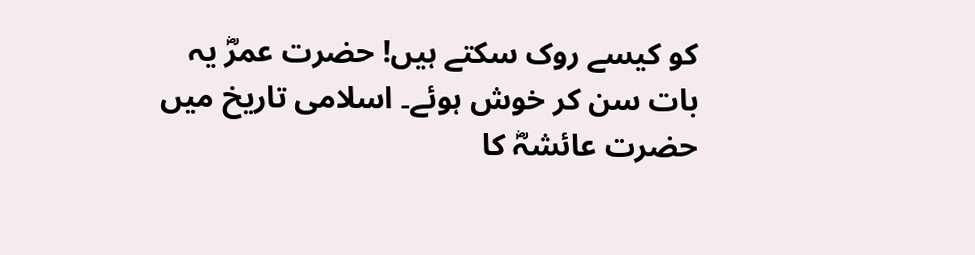کو کیسے روک سکتے ہیں! حضرت عمرؓ یہ بات سن کر خوش ہوئے۔ اسلامی تاریخ میں حضرت عائشہؓ کا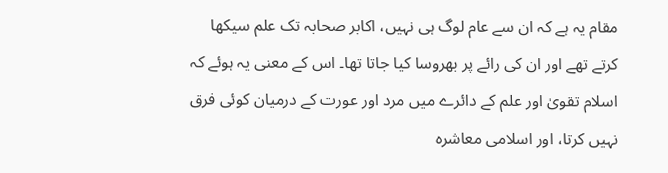مقام یہ ہے کہ ان سے عام لوگ ہی نہیں، اکابر صحابہ تک علم سیکھا کرتے تھے اور ان کی رائے پر بھروسا کیا جاتا تھا۔ اس کے معنی یہ ہوئے کہ اسلام تقویٰ اور علم کے دائرے میں مرد اور عورت کے درمیان کوئی فرق نہیں کرتا، اور اسلامی معاشرہ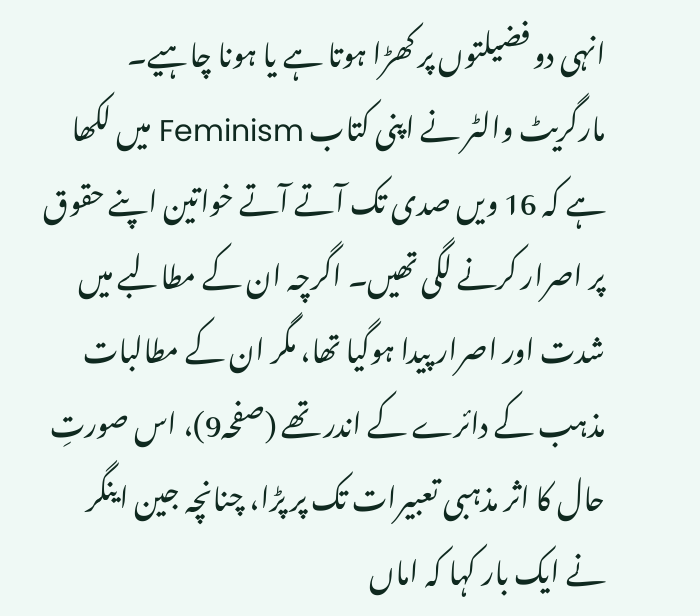انہی دو فضیلتوں پر کھڑا ہوتا ہے یا ہونا چاہیے۔
مارگریٹ والٹر نے اپنی کتاب Feminism میں لکھا ہے کہ 16 ویں صدی تک آتے آتے خواتین اپنے حقوق پر اصرار کرنے لگی تھیں۔ اگرچہ ان کے مطالبے میں شدت اور اصرار پیدا ہوگیا تھا، مگر ان کے مطالبات مذہب کے دائرے کے اندر تھے (صفحہ9)، اس صورتِ حال کا اثر مذہبی تعبیرات تک پر پڑا، چنانچہ جین اینگر نے ایک بار کہا کہ اماں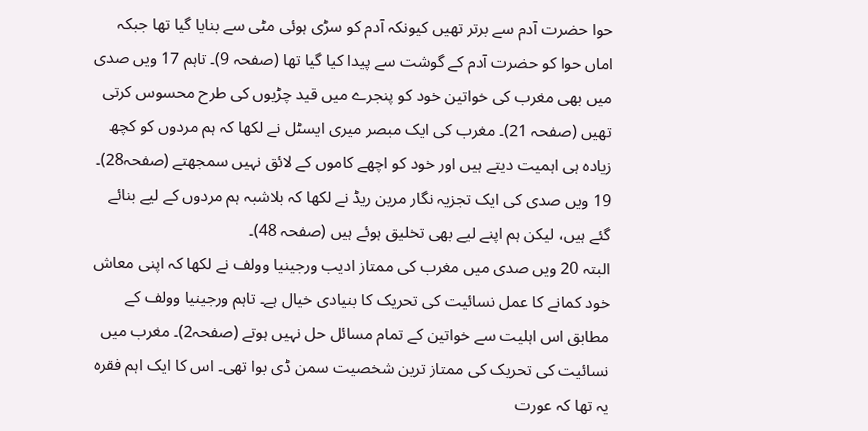حوا حضرت آدم سے برتر تھیں کیونکہ آدم کو سڑی ہوئی مٹی سے بنایا گیا تھا جبکہ اماں حوا کو حضرت آدم کے گوشت سے پیدا کیا گیا تھا (صفحہ 9)۔ تاہم 17 ویں صدی میں بھی مغرب کی خواتین خود کو پنجرے میں قید چڑیوں کی طرح محسوس کرتی تھیں (صفحہ 21)۔ مغرب کی ایک مبصر میری ایسٹل نے لکھا کہ ہم مردوں کو کچھ زیادہ ہی اہمیت دیتے ہیں اور خود کو اچھے کاموں کے لائق نہیں سمجھتے (صفحہ28)۔ 19 ویں صدی کی ایک تجزیہ نگار مرین ریڈ نے لکھا کہ بلاشبہ ہم مردوں کے لیے بنائے گئے ہیں، لیکن ہم اپنے لیے بھی تخلیق ہوئے ہیں (صفحہ 48)۔
البتہ 20 ویں صدی میں مغرب کی ممتاز ادیب ورجینیا وولف نے لکھا کہ اپنی معاش خود کمانے کا عمل نسائیت کی تحریک کا بنیادی خیال ہے۔ تاہم ورجینیا وولف کے مطابق اس اہلیت سے خواتین کے تمام مسائل حل نہیں ہوتے (صفحہ2)۔ مغرب میں نسائیت کی تحریک کی ممتاز ترین شخصیت سمن ڈی بوا تھی۔ اس کا ایک اہم فقرہ یہ تھا کہ عورت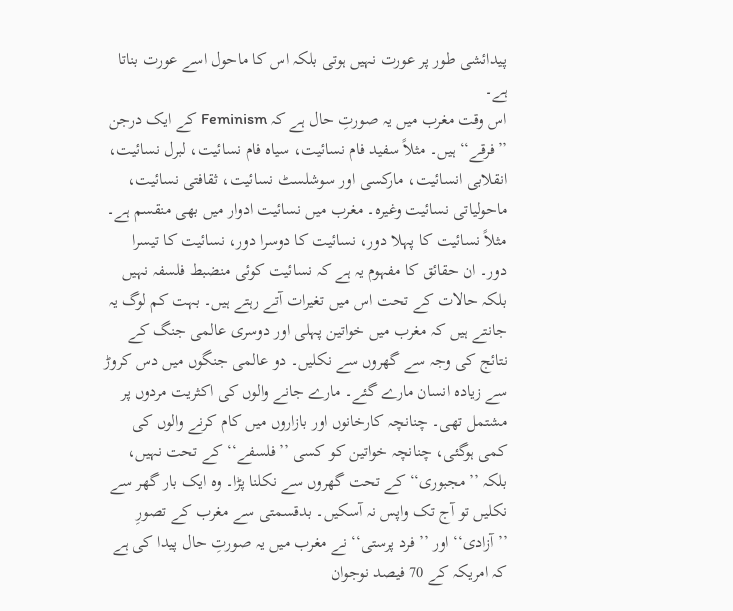پیدائشی طور پر عورت نہیں ہوتی بلکہ اس کا ماحول اسے عورت بناتا ہے۔
اس وقت مغرب میں یہ صورتِ حال ہے کہ Feminism کے ایک درجن ’’فرقے‘‘ ہیں۔ مثلاً سفید فام نسائیت، سیاہ فام نسائیت، لبرل نسائیت، انقلابی انسائیت، مارکسی اور سوشلسٹ نسائیت، ثقافتی نسائیت، ماحولیاتی نسائیت وغیرہ۔ مغرب میں نسائیت ادوار میں بھی منقسم ہے۔ مثلاً نسائیت کا پہلا دور، نسائیت کا دوسرا دور، نسائیت کا تیسرا دور۔ ان حقائق کا مفہوم یہ ہے کہ نسائیت کوئی منضبط فلسفہ نہیں بلکہ حالات کے تحت اس میں تغیرات آتے رہتے ہیں۔ بہت کم لوگ یہ جانتے ہیں کہ مغرب میں خواتین پہلی اور دوسری عالمی جنگ کے نتائج کی وجہ سے گھروں سے نکلیں۔ دو عالمی جنگوں میں دس کروڑ سے زیادہ انسان مارے گئے۔ مارے جانے والوں کی اکثریت مردوں پر مشتمل تھی۔ چنانچہ کارخانوں اور بازاروں میں کام کرنے والوں کی کمی ہوگئی، چنانچہ خواتین کو کسی ’’فلسفے‘‘ کے تحت نہیں، بلکہ ’’مجبوری‘‘ کے تحت گھروں سے نکلنا پڑا۔ وہ ایک بار گھر سے نکلیں تو آج تک واپس نہ آسکیں۔ بدقسمتی سے مغرب کے تصورِ ’’آزادی‘‘ اور ’’فرد پرستی‘‘ نے مغرب میں یہ صورتِ حال پیدا کی ہے کہ امریکہ کے 70 فیصد نوجوان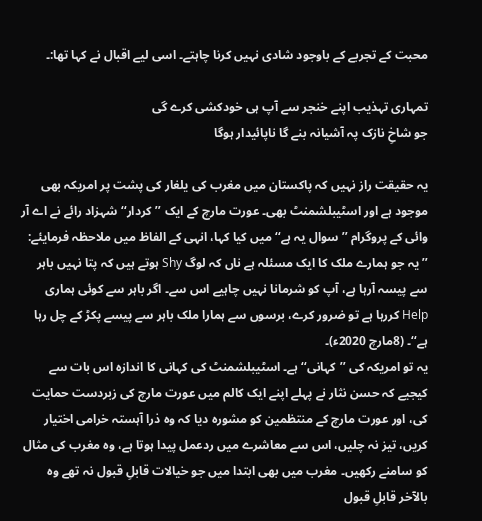محبت کے تجربے کے باوجود شادی نہیں کرنا چاہتے۔ اسی لیے اقبال نے کہا تھا:۔

تمہاری تہذیب اپنے خنجر سے آپ ہی خودکشی کرے گی
جو شاخِ نازک پہ آشیانہ بنے گا ناپائیدار ہوگا

یہ حقیقت راز نہیں کہ پاکستان میں مغرب کی یلغار کی پشت پر امریکہ بھی موجود ہے اور اسٹیبلشمنٹ بھی۔ عورت مارچ کے ایک ’’کردار‘‘ شہزاد رائے نے اے آر وائی کے پروگرام ’’سوال یہ ہے‘‘ میں کیا کہا، انہی کے الفاظ میں ملاحظہ فرمایئے:
’’یہ جو ہمارے ملک کا ایک مسئلہ ہے ناں کہ لوگ Shy ہوتے ہیں کہ پتا نہیں باہر سے پیسہ آرہا ہے، آپ کو شرمانا نہیں چاہیے اس سے۔ اگر باہر سے کوئی ہماری Help کررہا ہے تو ضرور کرے، برسوں سے ہمارا ملک باہر سے پیسے پکڑ کے چل رہا ہے‘‘۔ (8مارچ 2020ء)۔
یہ تو امریکہ کی ’’کہانی‘‘ ہے۔ اسٹیبلشمنٹ کی کہانی کا اندازہ اس بات سے کیجیے کہ حسن نثار نے پہلے اپنے ایک کالم میں عورت مارچ کی زبردست حمایت کی، اور عورت مارچ کے منتظمین کو مشورہ دیا کہ وہ ذرا آہستہ خرامی اختیار کریں، تیز نہ چلیں، اس سے معاشرے میں ردعمل پیدا ہوتا ہے، وہ مغرب کی مثال کو سامنے رکھیں۔ مغرب میں بھی ابتدا میں جو خیالات قابلِ قبول نہ تھے وہ بالآخر قابلِ قبول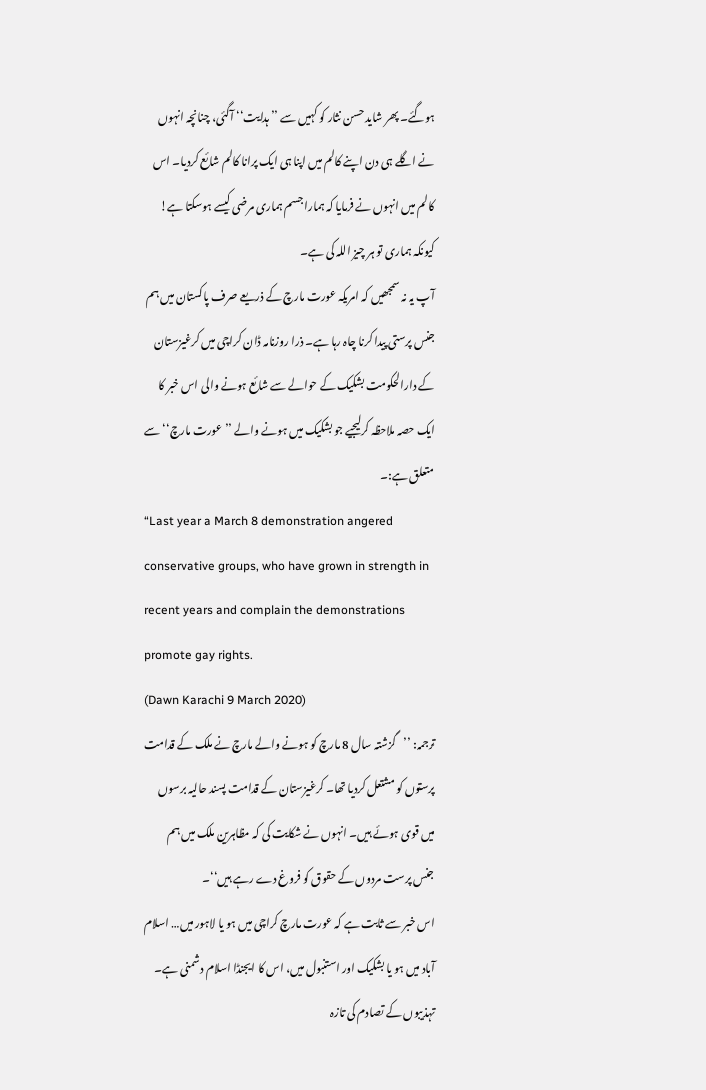ہوگئے۔ پھر شاید حسن نثار کو کہیں سے ’’ہدایت‘‘ آگئی، چنانچہ انہوں نے اگلے ہی دن اپنے کالم میں اپنا ہی ایک پرانا کالم شائع کردیا۔ اس کالم میں انہوں نے فرمایا کہ ہمارا جسم ہماری مرضی کیسے ہوسکتا ہے! کیونکہ ہماری تو ہر چیز اللہ کی ہے۔
آپ یہ نہ سمجھیں کہ امریکہ عورت مارچ کے ذریعے صرف پاکستان میں ہم جنس پرستی پیدا کرنا چاہ رہا ہے۔ ذرا روزنامہ ڈان کراچی میں کرغیزستان کے دارالحکومت بشکیک کے حوالے سے شائع ہونے والی اس خبر کا ایک حصہ ملاحظہ کرلیجیے جو بشکیک میں ہونے والے ’’عورت مارچ‘‘ سے متعلق ہے:۔
“Last year a March 8 demonstration angered conservative groups, who have grown in strength in recent years and complain the demonstrations promote gay rights.
(Dawn Karachi 9 March 2020)
ترجمہ: ’’گزشتہ سال 8 مارچ کو ہونے والے مارچ نے ملک کے قدامت پرستوں کو مشتعل کردیا تھا۔ کرغیزستان کے قدامت پسند حالیہ برسوں میں قوی ہوئے ہیں۔ انہوں نے شکایت کی کہ مظاہرین ملک میں ہم جنس پرست مردوں کے حقوق کو فروغ دے رہے ہیں‘‘۔
اس خبر سے ثابت ہے کہ عورت مارچ کراچی میں ہو یا لاہور میں… اسلام آباد میں ہو یا بشکیک اور استنبول میں، اس کا ایجنڈا اسلام دشمنی ہے۔
تہذیبوں کے تصادم کی تازہ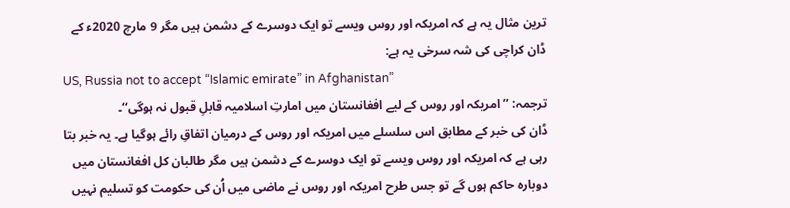ترین مثال یہ ہے کہ امریکہ اور روس ویسے تو ایک دوسرے کے دشمن ہیں مگر 9 مارچ 2020ء کے ڈان کراچی کی شہ سرخی یہ ہے:
US, Russia not to accept “Islamic emirate” in Afghanistan”
ترجمہ: ’’امریکہ اور روس کے لیے افغانستان میں امارتِ اسلامیہ قابلِ قبول نہ ہوگی‘‘۔
ڈان کی خبر کے مطابق اس سلسلے میں امریکہ اور روس کے درمیان اتفاقِ رائے ہوگیا ہے۔ یہ خبر بتا رہی ہے کہ امریکہ اور روس ویسے تو ایک دوسرے کے دشمن ہیں مگر طالبان کل افغانستان میں دوبارہ حاکم ہوں گے تو جس طرح امریکہ اور روس نے ماضی میں اُن کی حکومت کو تسلیم نہیں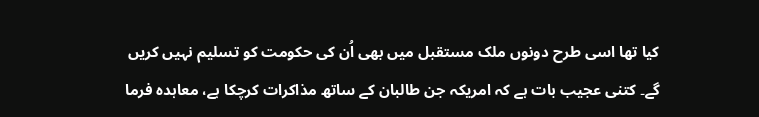کیا تھا اسی طرح دونوں ملک مستقبل میں بھی اُن کی حکومت کو تسلیم نہیں کریں گے۔ کتنی عجیب بات ہے کہ امریکہ جن طالبان کے ساتھ مذاکرات کرچکا ہے، معاہدہ فرما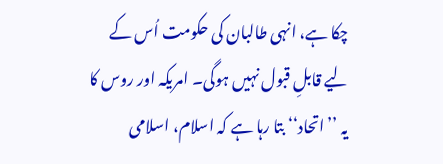چکا ہے، انہی طالبان کی حکومت اُس کے لیے قابلِ قبول نہیں ہوگی۔ امریکہ اور روس کا یہ ’’اتحاد‘‘ بتا رہا ہے کہ اسلام، اسلامی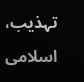تہذیب، اسلامی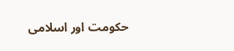حکومت اور اسلامی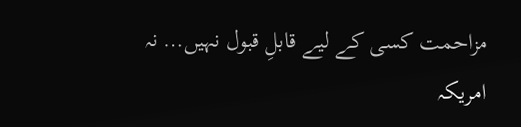مزاحمت کسی کے لیے قابلِ قبول نہیں… نہ امریکہ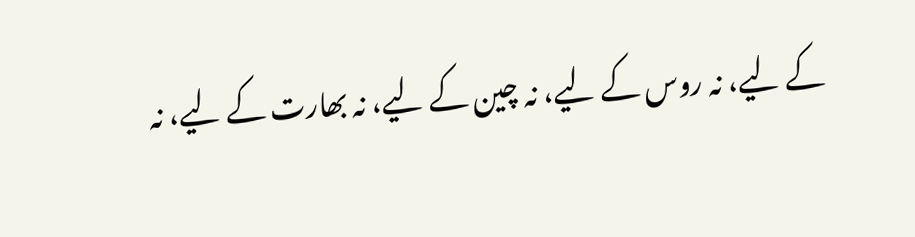کے لیے، نہ روس کے لیے، نہ چین کے لیے، نہ بھارت کے لیے، نہ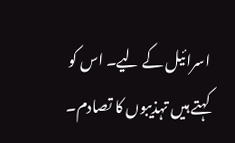اسرائیل کے لیے۔ اس کو کہتے ہیں تہذیبوں کا تصادم۔